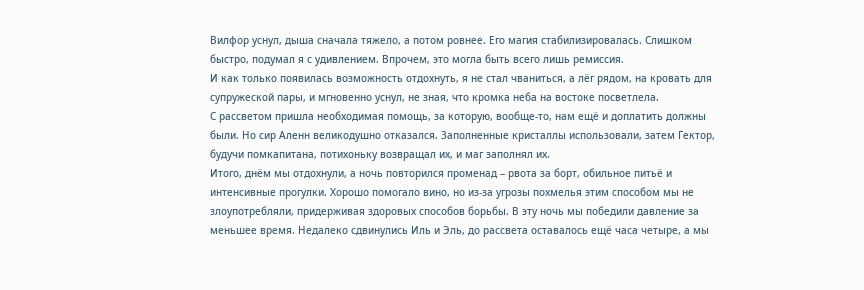Вилфор уснул, дыша сначала тяжело, а потом ровнее. Его магия стабилизировалась. Слишком быстро, подумал я с удивлением. Впрочем, это могла быть всего лишь ремиссия.
И как только появилась возможность отдохнуть, я не стал чваниться, а лёг рядом, на кровать для супружеской пары, и мгновенно уснул, не зная, что кромка неба на востоке посветлела.
С рассветом пришла необходимая помощь, за которую, вообще-то, нам ещё и доплатить должны были. Но сир Аленн великодушно отказался. Заполненные кристаллы использовали, затем Гектор, будучи помкапитана, потихоньку возвращал их, и маг заполнял их.
Итого, днём мы отдохнули, а ночь повторился променад – рвота за борт, обильное питьё и интенсивные прогулки. Хорошо помогало вино, но из-за угрозы похмелья этим способом мы не злоупотребляли, придерживая здоровых способов борьбы. В эту ночь мы победили давление за меньшее время. Недалеко сдвинулись Иль и Эль, до рассвета оставалось ещё часа четыре, а мы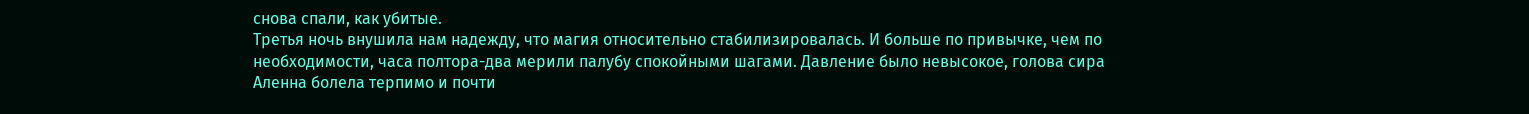снова спали, как убитые.
Третья ночь внушила нам надежду, что магия относительно стабилизировалась. И больше по привычке, чем по необходимости, часа полтора-два мерили палубу спокойными шагами. Давление было невысокое, голова сира Аленна болела терпимо и почти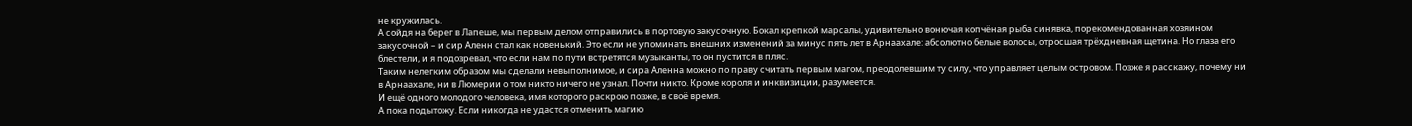не кружилась.
А сойдя на берег в Лапеше, мы первым делом отправились в портовую закусочную. Бокал крепкой марсалы, удивительно вонючая копчёная рыба синявка, порекомендованная хозяином закусочной – и сир Аленн стал как новенький. Это если не упоминать внешних изменений за минус пять лет в Арнаахале: абсолютно белые волосы, отросшая трёхдневная щетина. Но глаза его блестели, и я подозревал, что если нам по пути встретятся музыканты, то он пустится в пляс.
Таким нелегким образом мы сделали невыполнимое, и сира Аленна можно по праву считать первым магом, преодолевшим ту силу, что управляет целым островом. Позже я расскажу, почему ни в Арнаахале, ни в Люмерии о том никто ничего не узнал. Почти никто. Кроме короля и инквизиции, разумеется.
И ещё одного молодого человека, имя которого раскрою позже, в своё время.
А пока подытожу. Если никогда не удастся отменить магию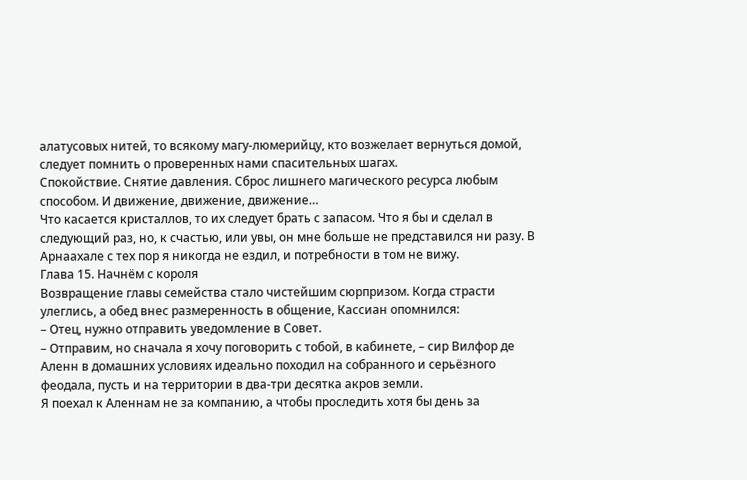алатусовых нитей, то всякому магу-люмерийцу, кто возжелает вернуться домой, следует помнить о проверенных нами спасительных шагах.
Спокойствие. Снятие давления. Сброс лишнего магического ресурса любым способом. И движение, движение, движение…
Что касается кристаллов, то их следует брать с запасом. Что я бы и сделал в следующий раз, но, к счастью, или увы, он мне больше не представился ни разу. В Арнаахале с тех пор я никогда не ездил, и потребности в том не вижу.
Глава 15. Начнём с короля
Возвращение главы семейства стало чистейшим сюрпризом. Когда страсти улеглись, а обед внес размеренность в общение, Кассиан опомнился:
– Отец, нужно отправить уведомление в Совет.
– Отправим, но сначала я хочу поговорить с тобой, в кабинете, – сир Вилфор де Аленн в домашних условиях идеально походил на собранного и серьёзного феодала, пусть и на территории в два-три десятка акров земли.
Я поехал к Аленнам не за компанию, а чтобы проследить хотя бы день за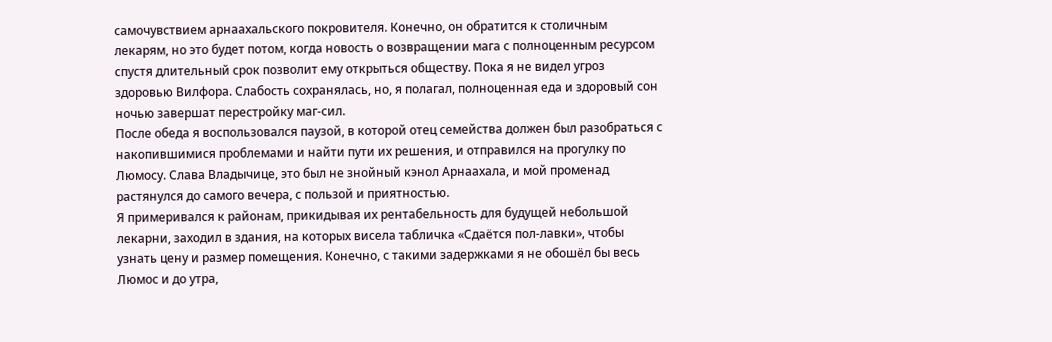самочувствием арнаахальского покровителя. Конечно, он обратится к столичным лекарям, но это будет потом, когда новость о возвращении мага с полноценным ресурсом спустя длительный срок позволит ему открыться обществу. Пока я не видел угроз здоровью Вилфора. Слабость сохранялась, но, я полагал, полноценная еда и здоровый сон ночью завершат перестройку маг-сил.
После обеда я воспользовался паузой, в которой отец семейства должен был разобраться с накопившимися проблемами и найти пути их решения, и отправился на прогулку по Люмосу. Слава Владычице, это был не знойный кэнол Арнаахала, и мой променад растянулся до самого вечера, с пользой и приятностью.
Я примеривался к районам, прикидывая их рентабельность для будущей небольшой лекарни, заходил в здания, на которых висела табличка «Сдаётся пол-лавки», чтобы узнать цену и размер помещения. Конечно, с такими задержками я не обошёл бы весь Люмос и до утра,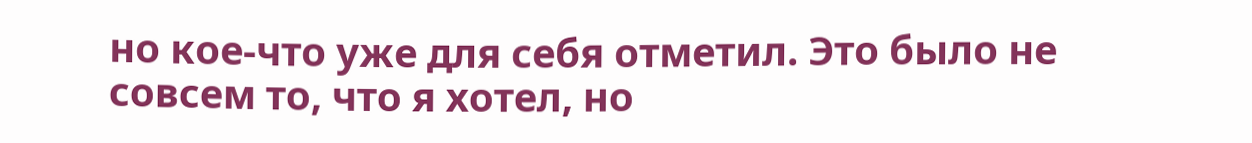но кое-что уже для себя отметил. Это было не совсем то, что я хотел, но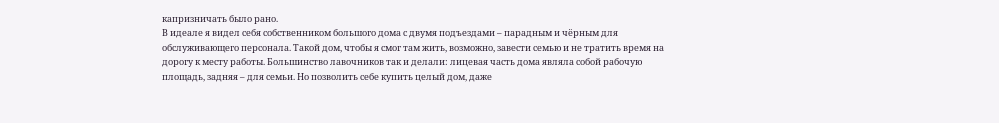капризничать было рано.
В идеале я видел себя собственником большого дома с двумя подъездами – парадным и чёрным для обслуживающего персонала. Такой дом, чтобы я смог там жить, возможно, завести семью и не тратить время на дорогу к месту работы. Большинство лавочников так и делали: лицевая часть дома являла собой рабочую площадь, задняя – для семьи. Но позволить себе купить целый дом, даже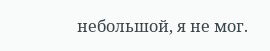небольшой, я не мог.